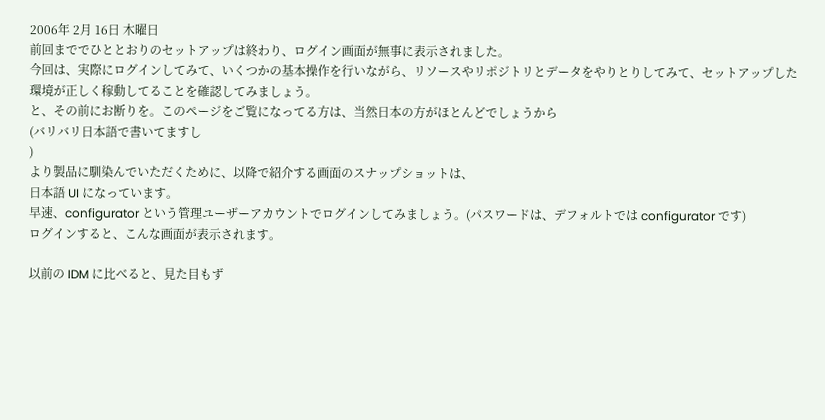2006年 2月 16日 木曜日
前回まででひととおりのセットアップは終わり、ログイン画面が無事に表示されました。
今回は、実際にログインしてみて、いくつかの基本操作を行いながら、リソースやリポジトリとデータをやりとりしてみて、セットアップした環境が正しく稼動してることを確認してみましょう。
と、その前にお断りを。このページをご覧になってる方は、当然日本の方がほとんどでしょうから
(バリバリ日本語で書いてますし
)
より製品に馴染んでいただくために、以降で紹介する画面のスナップショットは、
日本語 UI になっています。
早速、configurator という管理ユーザーアカウントでログインしてみましょう。(パスワードは、デフォルトでは configurator です)
ログインすると、こんな画面が表示されます。

以前の IDM に比べると、見た目もず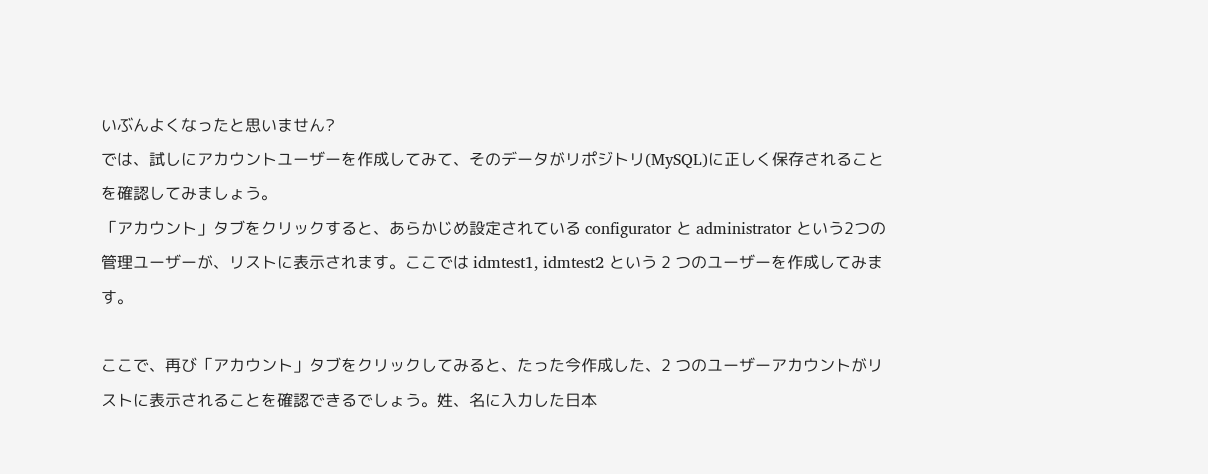いぶんよくなったと思いません?
では、試しにアカウントユーザーを作成してみて、そのデータがリポジトリ(MySQL)に正しく保存されることを確認してみましょう。
「アカウント」タブをクリックすると、あらかじめ設定されている configurator と administrator という2つの管理ユーザーが、リストに表示されます。ここでは idmtest1, idmtest2 という 2 つのユーザーを作成してみます。

ここで、再び「アカウント」タブをクリックしてみると、たった今作成した、2 つのユーザーアカウントがリストに表示されることを確認できるでしょう。姓、名に入力した日本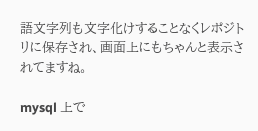語文字列も文字化けすることなくレポジトリに保存され、画面上にもちゃんと表示されてますね。

mysql 上で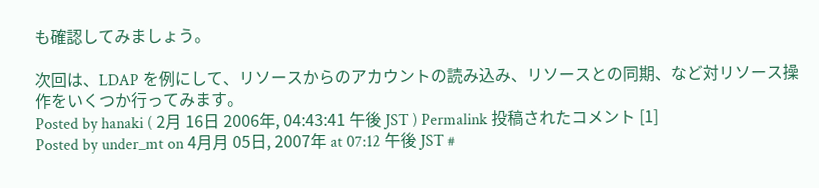も確認してみましょう。

次回は、LDAP を例にして、リソースからのアカウントの読み込み、リソースとの同期、など対リソース操作をいくつか行ってみます。
Posted by hanaki ( 2月 16日 2006年, 04:43:41 午後 JST ) Permalink 投稿されたコメント [1]
Posted by under_mt on 4月月 05日, 2007年 at 07:12 午後 JST #